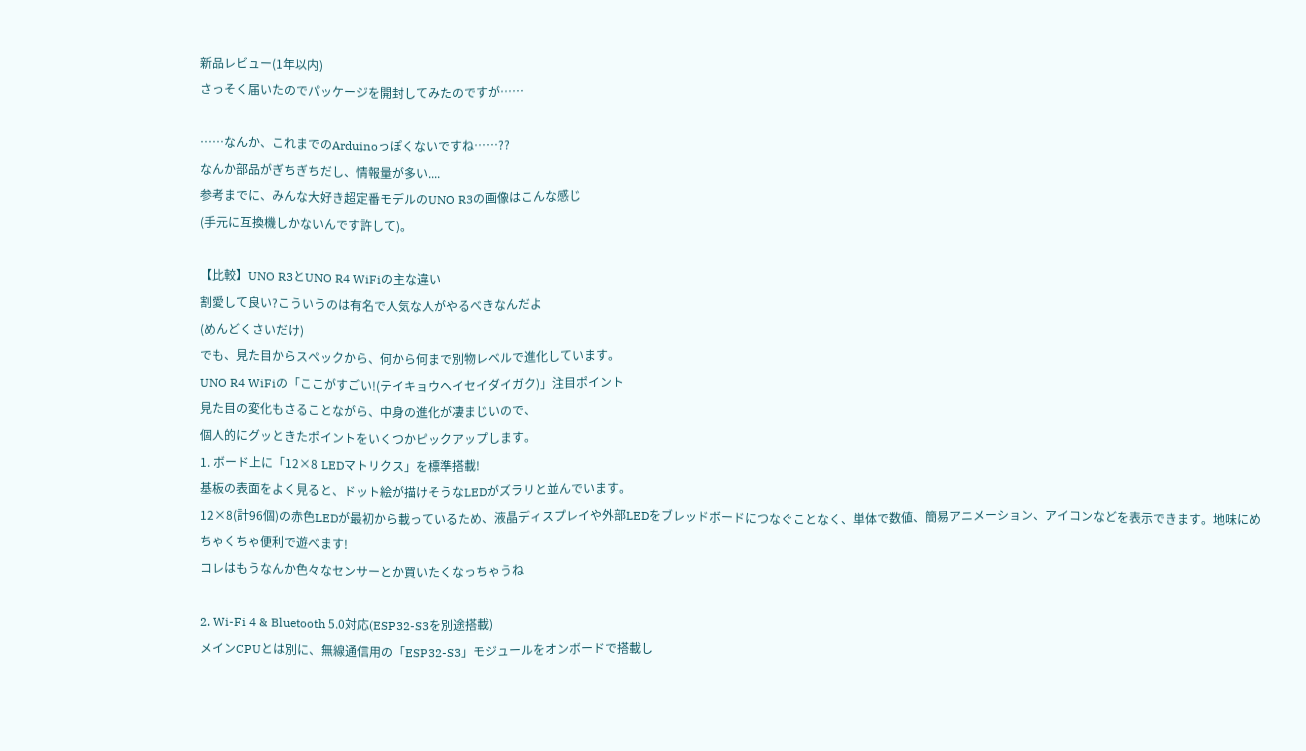新品レビュー(1年以内)
さっそく届いたのでパッケージを開封してみたのですが……

……なんか、これまでのArduinoっぽくないですね……??
なんか部品がぎちぎちだし、情報量が多い....
参考までに、みんな大好き超定番モデルのUNO R3の画像はこんな感じ
(手元に互換機しかないんです許して)。

【比較】UNO R3とUNO R4 WiFiの主な違い
割愛して良い?こういうのは有名で人気な人がやるべきなんだよ
(めんどくさいだけ)
でも、見た目からスペックから、何から何まで別物レベルで進化しています。
UNO R4 WiFiの「ここがすごい!(テイキョウヘイセイダイガク)」注目ポイント
見た目の変化もさることながら、中身の進化が凄まじいので、
個人的にグッときたポイントをいくつかピックアップします。
1. ボード上に「12×8 LEDマトリクス」を標準搭載!
基板の表面をよく見ると、ドット絵が描けそうなLEDがズラリと並んでいます。
12×8(計96個)の赤色LEDが最初から載っているため、液晶ディスプレイや外部LEDをブレッドボードにつなぐことなく、単体で数値、簡易アニメーション、アイコンなどを表示できます。地味にめちゃくちゃ便利で遊べます!
コレはもうなんか色々なセンサーとか買いたくなっちゃうね

2. Wi-Fi 4 & Bluetooth 5.0対応(ESP32-S3を別途搭載)
メインCPUとは別に、無線通信用の「ESP32-S3」モジュールをオンボードで搭載し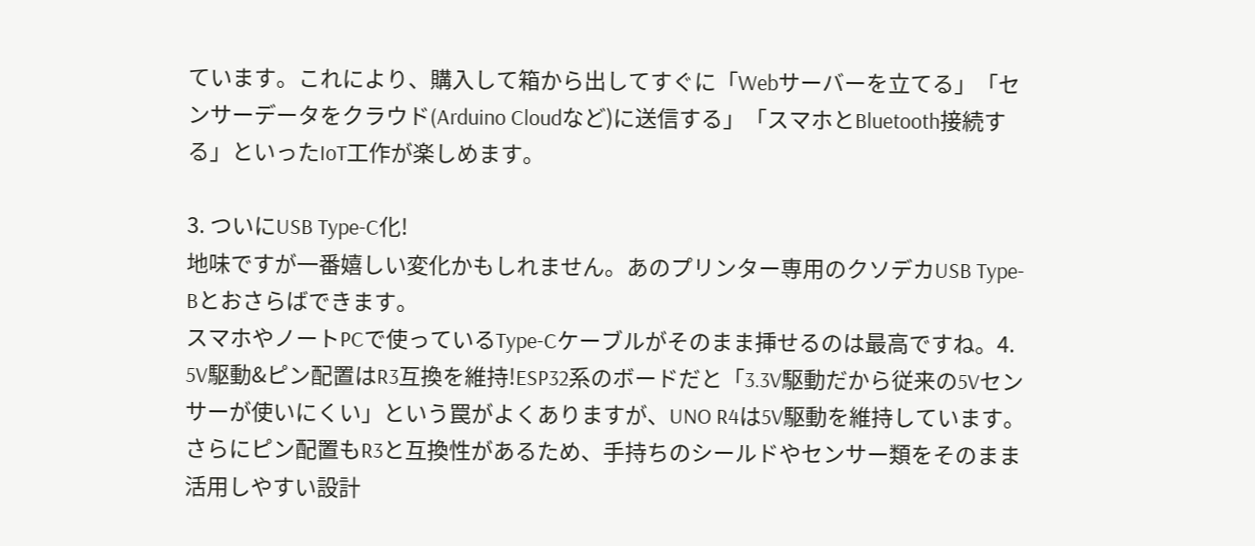ています。これにより、購入して箱から出してすぐに「Webサーバーを立てる」「センサーデータをクラウド(Arduino Cloudなど)に送信する」「スマホとBluetooth接続する」といったIoT工作が楽しめます。

3. ついにUSB Type-C化!
地味ですが一番嬉しい変化かもしれません。あのプリンター専用のクソデカUSB Type-Bとおさらばできます。
スマホやノートPCで使っているType-Cケーブルがそのまま挿せるのは最高ですね。4. 5V駆動&ピン配置はR3互換を維持!ESP32系のボードだと「3.3V駆動だから従来の5Vセンサーが使いにくい」という罠がよくありますが、UNO R4は5V駆動を維持しています。
さらにピン配置もR3と互換性があるため、手持ちのシールドやセンサー類をそのまま活用しやすい設計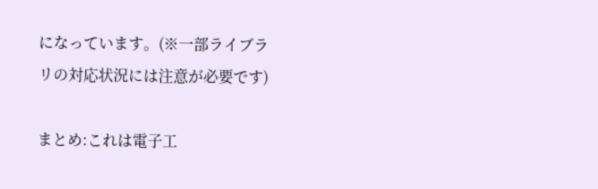になっています。(※一部ライブラリの対応状況には注意が必要です)

まとめ:これは電子工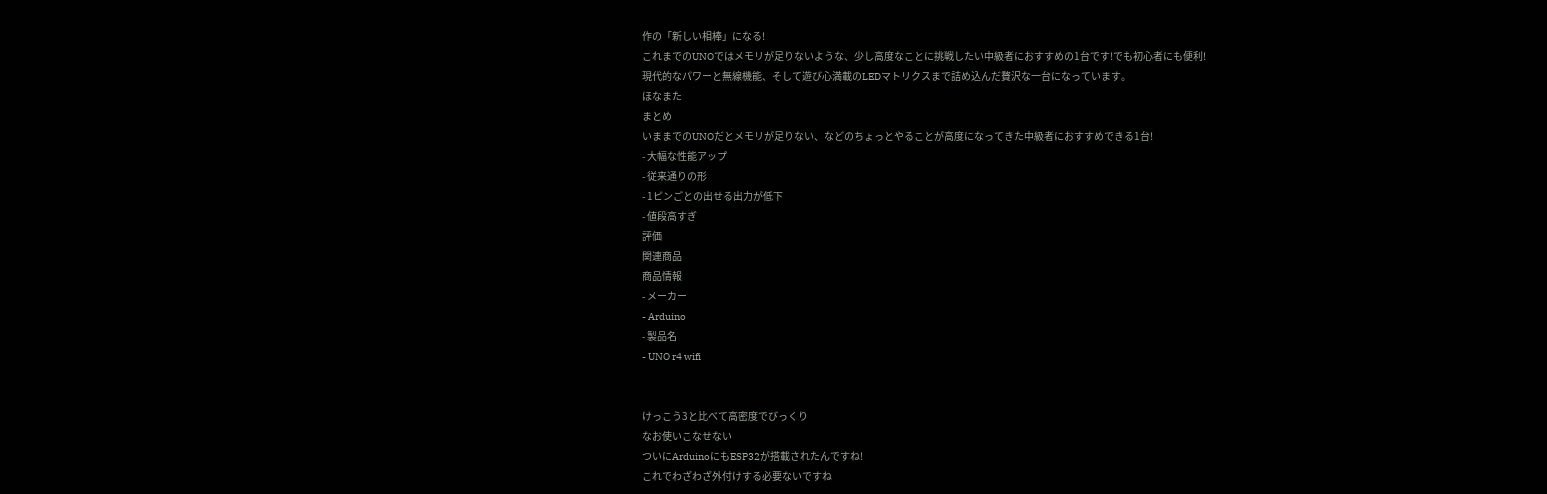作の「新しい相棒」になる!
これまでのUNOではメモリが足りないような、少し高度なことに挑戦したい中級者におすすめの1台です!でも初心者にも便利!
現代的なパワーと無線機能、そして遊び心満載のLEDマトリクスまで詰め込んだ贅沢な一台になっています。
ほなまた
まとめ
いままでのUNOだとメモリが足りない、などのちょっとやることが高度になってきた中級者におすすめできる1台!
- 大幅な性能アップ
- 従来通りの形
- 1ピンごとの出せる出力が低下
- 値段高すぎ
評価
関連商品
商品情報
- メーカー
- Arduino
- 製品名
- UNO r4 wifi


けっこう3と比べて高密度でびっくり
なお使いこなせない
ついにArduinoにもESP32が搭載されたんですね!
これでわざわざ外付けする必要ないですね